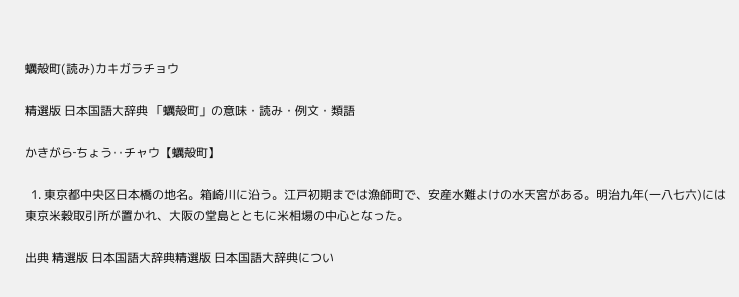蠣殻町(読み)カキガラチョウ

精選版 日本国語大辞典 「蠣殻町」の意味・読み・例文・類語

かきがら‐ちょう‥チャウ【蠣殻町】

  1. 東京都中央区日本橋の地名。箱崎川に沿う。江戸初期までは漁師町で、安産水難よけの水天宮がある。明治九年(一八七六)には東京米穀取引所が置かれ、大阪の堂島とともに米相場の中心となった。

出典 精選版 日本国語大辞典精選版 日本国語大辞典につい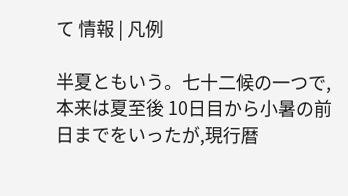て 情報 | 凡例

半夏ともいう。七十二候の一つで,本来は夏至後 10日目から小暑の前日までをいったが,現行暦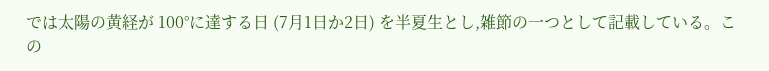では太陽の黄経が 100°に達する日 (7月1日か2日) を半夏生とし,雑節の一つとして記載している。この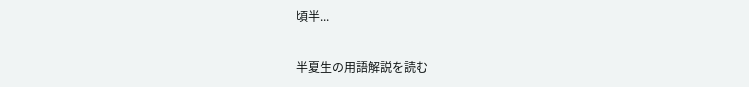頃半...

半夏生の用語解説を読む